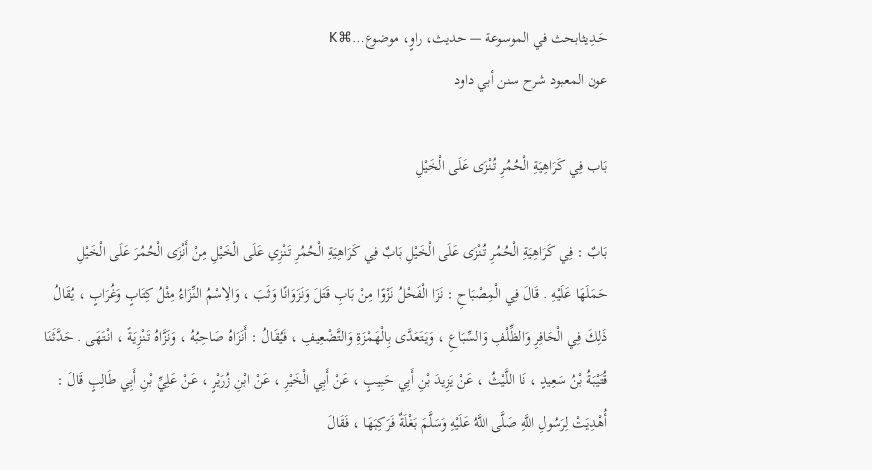حَـدِيثابحث في الموسوعة — حديث، راوٍ، موضوع…⌘K
عون المعبود شرح سنن أبي داود

بَاب فِي كَرَاهِيَةِ الْحُمُرِ تُنْزَى عَلَى الْخَيْلِ

بَابٌ : فِي كَرَاهِيَةِ الْحُمُرِ تُنْزَى عَلَى الْخَيْلِ بَابٌ فِي كَرَاهِيَةِ الْحُمُرِ تَنْزِي عَلَى الْخَيْلِ مِنْ أَنْزَى الْحُمُرَ عَلَى الْخَيْلِ حَمَلَهَا عَلَيْهِ . قَالَ فِي الْمِصْبَاحِ : نَزَا الْفَحْلُ نَزْوًا مِنْ بَابِ قَتَلَ وَنَزَوَانًا وَثَبَ ، وَالِاسْمُ النِّزَاءُ مِثْلُ كِتَابٍ وَغُرَابٍ ، يُقَالُ ذَلِكَ فِي الْحَافِرِ وَالظِّلْفِ وَالسِّبَاعِ ، وَيَتَعَدَّى بِالْهَمْزَةِ وَالتَّضْعِيفِ ، فَيُقَالُ : أَنَزَاهُ صَاحِبُهُ ، وَنَزَّاهُ تَنْزِيَةً ، انْتَهَى . حَدَّثَنَا قُتَيْبَةُ بْنُ سَعِيدٍ ، نَا اللَّيْثُ ، عَنْ يَزِيدَ بْنِ أَبِي حَبِيبٍ ، عَنْ أَبِي الْخَيْرِ ، عَنْ ابْنِ زُرَيْرٍ ، عَنْ عَلِيِّ بْنِ أَبِي طَالِبٍ قَالَ : أُهْدِيَتْ لِرَسُولِ اللَّهِ صَلَّى اللَّهُ عَلَيْهِ وَسَلَّمَ بَغْلَةٌ فَرَكِبَهَا ، فَقَالَ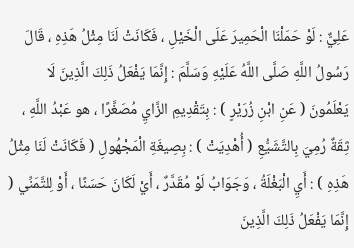عَلِيٌّ : لَوْ حَمَلْنَا الْحَمِيرَ عَلَى الْخَيْلِ ، فَكَانَتْ لَنَا مِثْلُ هَذِهِ ، قَالَ رَسُولُ اللَّهِ صَلَّى اللَّهُ عَلَيْهِ وَسَلَّمَ : إِنَّمَا يَفْعَلُ ذَلِكَ الَّذِينَ لَا يَعْلَمُونَ ( عَنِ ابْنِ زُرَيْرٍ ) : بِتَقْدِيمِ الزَّايِ مُصَغَّرًا ، هو عَبْدُ اللَّهِ ، ثِقَةٌ رُمِيَ بِالتَّشَيُّعِ ( أُهْدِيَتْ ) : بِصِيغَةِ الْمَجْهُولِ ( فَكَانَتْ لَنَا مِثْلُ هَذِهِ ) : أَيِ الْبَغْلَةُ ، وَجَوَابُ لَوْ مُقَدَّرٌ ، أَيْ لَكَانَ حَسَنًا ، أَوْ لِلتَّمَنِّي ( إِنَّمَا يَفْعَلُ ذَلِكَ الَّذِينَ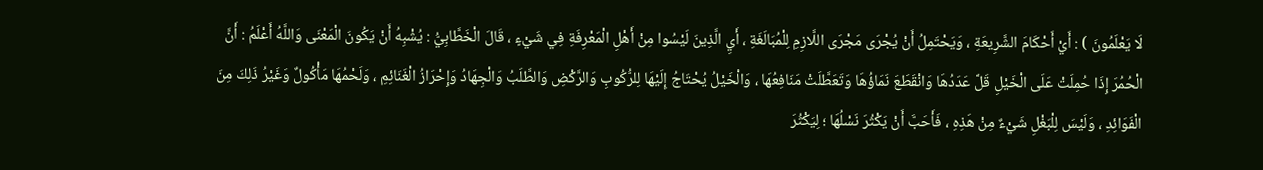لَا يَعْلَمُونَ ) : أَيْ أَحْكَامَ الشَّرِيعَةِ ، وَيَحْتَمِلُ أَنْ يُجْرَى مَجْرَى اللَّازِمِ لِلْمُبَالَغَةِ ، أَيِ الَّذِينَ لَيْسُوا مِنْ أَهْلِ الْمَعْرِفَةِ فِي شَيْءٍ ، قَالَ الْخَطَّابِيُّ : يُشْبِهُ أَنْ يَكُونَ الْمَعْنَى وَاللَّهُ أَعْلَمُ : أَنَّ الْحُمُرَ إِذَا حُمِلَتْ عَلَى الْخَيْلِ قَلَّ عَدَدُهَا وَانْقَطَعَ نَمَاؤُهَا وَتَعَطَّلَتْ مَنَافِعُهَا ، وَالْخَيْلُ يُحْتَاجُ إِلَيْهَا لِلرُّكُوبِ وَالرَّكْضِ وَالطَّلَبُ وَالْجِهَادُ وَإِحْرَازُ الْغَنَائِمِ ، وَلَحْمُهَا مَأْكُولٌ وَغَيْرُ ذَلِكَ مِنَ الْفَوَائِدِ ، وَلَيْسَ لِلْبَغْلِ شَيْءٌ مِنْ هَذِهِ ، فَأَحَبَّ أَنْ يَكْثُرَ نَسْلُهَا ؛ لِيَكْثُرَ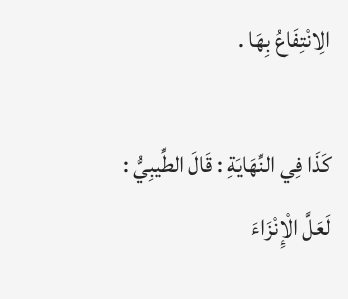الِانْتِفَاعُ بِهَا .

كَذَا فِي النِّهَايَةِ : قَالَ الطِّيبِيُّ : لَعَلَّ الْإِنْزَاءَ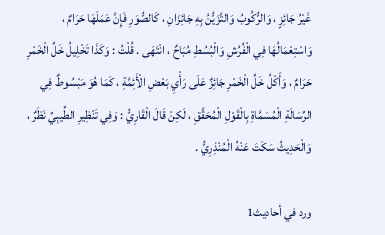غَيْرُ جَائِزٍ ، وَالرُّكُوبُ وَالتَّزَيُّنُ بِهِ جَائِزَانِ ، كَالصُّوَرِ فَإِنَّ عَمَلَهَا حَرَامٌ ، وَاسْتِعْمَالُهَا فِي الْفُرُشِ وَالْبُسُطِ مُبَاحٌ ، انْتَهَى . قُلْتُ : وَكَذَا تَخْلِيلُ خَلِّ الْخَمْرِ حَرَامٌ ، وَأَكْلُ خَلِّ الْخَمْرِ جَائِزٌ عَلَى رَأْيِ بَعْضِ الْأَئِمَّةِ ، كَمَا هُوَ مَبْسُوطٌ فِي الرِّسَالَةِ الْمُسَمَّاةِ بِالْقَوْلِ الْمُحَقَّقِ ، لَكِنْ قَالَ الْقَارِيُّ : وَفِي تَنْظِيرِ الطِّيبِيِّ نَظَرٌ ، وَالْحَدِيثُ سَكَتَ عَنْهُ الْمُنْذِرِيُّ .

ورد في أحاديث1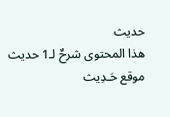حديث
هذا المحتوى شرحٌ لـ1 حديث
موقع حَـدِيث